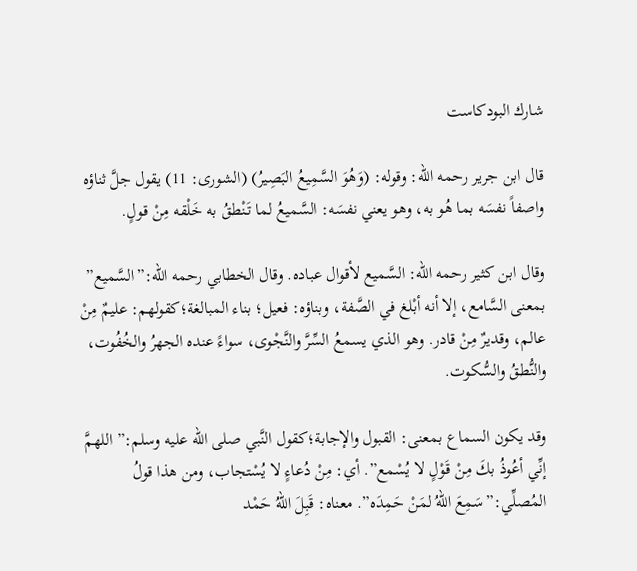شارك البودكاست

قال ابن جرير رحمه الله: وقوله: (وَهُوَ السَّمِيعُ البَصِيرُ) (الشورى: 11) يقول جلَّ ثناؤه واصفاً نفسَه بما هُو به، وهو يعني نفسَه: السَّميعُ لما تَنْطقُ به خَلْقه مِنْ قولٍ.

وقال ابن كثير رحمه الله: السَّميع لأقوال عباده. وقال الخطابي رحمه الله:”السَّميع” بمعنى السَّامع، إلا أنه أبْلغ في الصَّفة، وبناؤه: فعيل؛ بناء المبالغة؛كقولهم: عليمٌ مِنْ عالم، وقديرٌ مِنْ قادر. وهو الذي يسمعُ السِّرَّ والنَّجْوى، سواءً عنده الجهرُ والخُفُوت، والنُّطقُ والسُّكوت.

وقد يكون السماع بمعنى: القبول والإجابة؛كقول النَّبي صلى الله عليه وسلم:” اللهمَّ إنِّي أعُوذُ بكَ مِنْ قَوْلٍ لا يُسْمع”. أي: مِنْ دُعاءٍ لا يُسْتجاب، ومن هذا قولُ المُصلِّي:”سَمِعَ اللهُ لمَنْ حَمِدَه”. معناه: قَبِلَ اللهُ حَمْد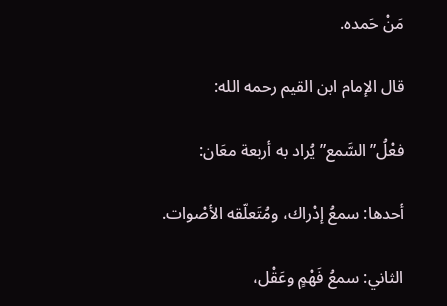مَنْ حَمده.

قال الإمام ابن القيم رحمه الله:

فعْلُ”السَّمع” يُراد به أربعة معَان:

أحدها: سمعُ إدْراك، ومُتَعلّقه الأصْوات.

الثاني: سمعُ فَهْمٍ وعَقْل،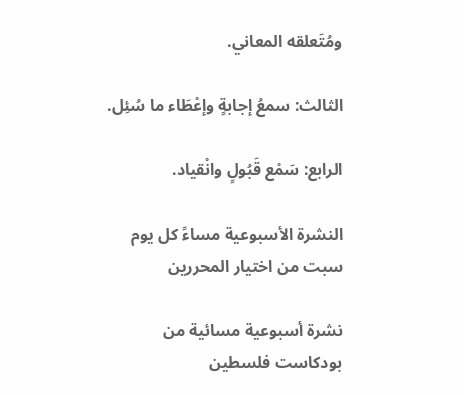ومُتَعلقه المعاني.

الثالث: سمعُ إجابةٍ وإعْطَاء ما سُئِل.

الرابع: سَمْع قَبُولٍ وانْقياد.

النشرة الأسبوعية مساءً كل يوم سبت من اختيار المحررين

نشرة أسبوعية مسائية من بودكاست فلسطين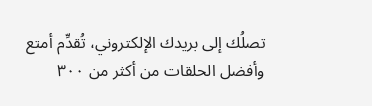تصلُك إلى بريدك الإلكتروني، تُقدِّم أمتع وأفضل الحلقات من أكثر من ٣٠٠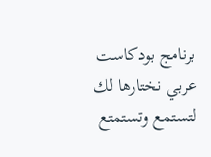برنامج بودكاست عربي نختارها لك لتستمع وتستمتع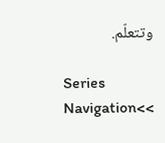وتتعلّم.

Series Navigation<<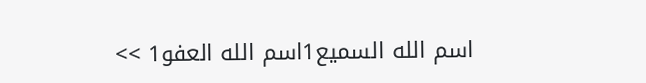اسم الله السميع1اسم الله العفو1 >>